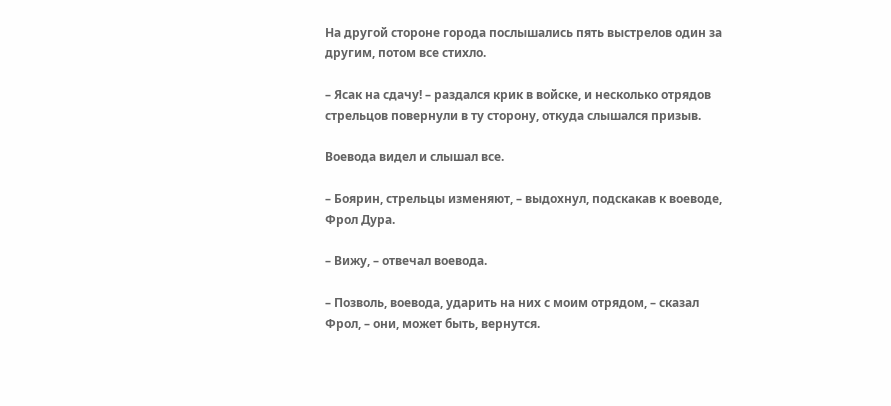На другой стороне города послышались пять выстрелов один за другим, потом все стихло.

– Ясак на сдачу! – раздался крик в войске, и несколько отрядов стрельцов повернули в ту сторону, откуда слышался призыв.

Воевода видел и слышал все.

– Боярин, стрельцы изменяют, – выдохнул, подскакав к воеводе, Фрол Дура.

– Вижу, – отвечал воевода.

– Позволь, воевода, ударить на них с моим отрядом, – сказал Фрол, – они, может быть, вернутся.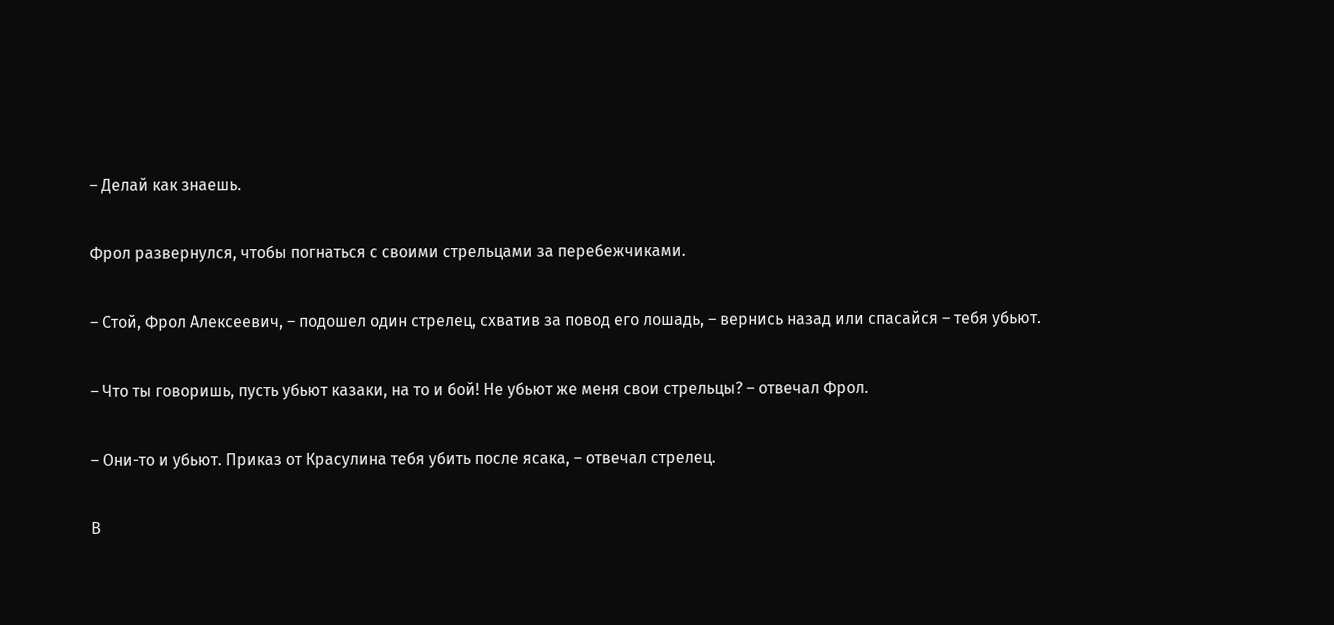– Делай как знаешь.

Фрол развернулся, чтобы погнаться с своими стрельцами за перебежчиками.

– Стой, Фрол Алексеевич, – подошел один стрелец, схватив за повод его лошадь, – вернись назад или спасайся – тебя убьют.

– Что ты говоришь, пусть убьют казаки, на то и бой! Не убьют же меня свои стрельцы? – отвечал Фрол.

– Они-то и убьют. Приказ от Красулина тебя убить после ясака, – отвечал стрелец.

В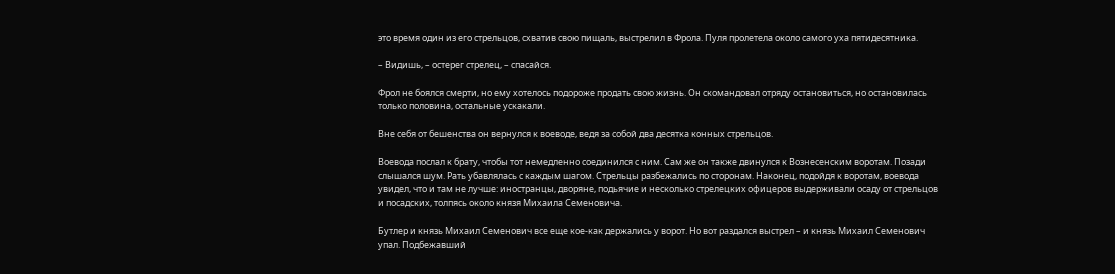это время один из его стрельцов, схватив свою пищаль, выстрелил в Фрола. Пуля пролетела около самого уха пятидесятника.

– Видишь, – остерег стрелец, – спасайся.

Фрол не боялся смерти, но ему хотелось подороже продать свою жизнь. Он скомандовал отряду остановиться, но остановилась только половина, остальные ускакали.

Вне себя от бешенства он вернулся к воеводе, ведя за собой два десятка конных стрельцов.

Воевода послал к брату, чтобы тот немедленно соединился с ним. Сам же он также двинулся к Вознесенским воротам. Позади слышался шум. Рать убавлялась с каждым шагом. Стрельцы разбежались по сторонам. Наконец, подойдя к воротам, воевода увидел, что и там не лучше: иностранцы, дворяне, подьячие и несколько стрелецких офицеров выдерживали осаду от стрельцов и посадских, толпясь около князя Михаила Семеновича.

Бутлер и князь Михаил Семенович все еще кое-как держались у ворот. Но вот раздался выстрел – и князь Михаил Семенович упал. Подбежавший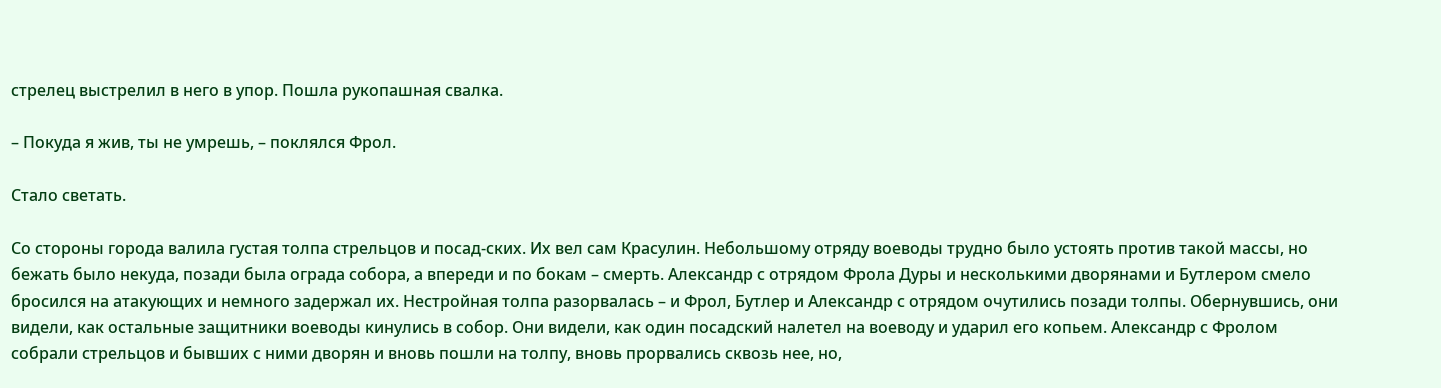стрелец выстрелил в него в упор. Пошла рукопашная свалка.

– Покуда я жив, ты не умрешь, – поклялся Фрол.

Стало светать.

Со стороны города валила густая толпа стрельцов и посад-ских. Их вел сам Красулин. Небольшому отряду воеводы трудно было устоять против такой массы, но бежать было некуда, позади была ограда собора, а впереди и по бокам – смерть. Александр с отрядом Фрола Дуры и несколькими дворянами и Бутлером смело бросился на атакующих и немного задержал их. Нестройная толпа разорвалась – и Фрол, Бутлер и Александр с отрядом очутились позади толпы. Обернувшись, они видели, как остальные защитники воеводы кинулись в собор. Они видели, как один посадский налетел на воеводу и ударил его копьем. Александр с Фролом собрали стрельцов и бывших с ними дворян и вновь пошли на толпу, вновь прорвались сквозь нее, но,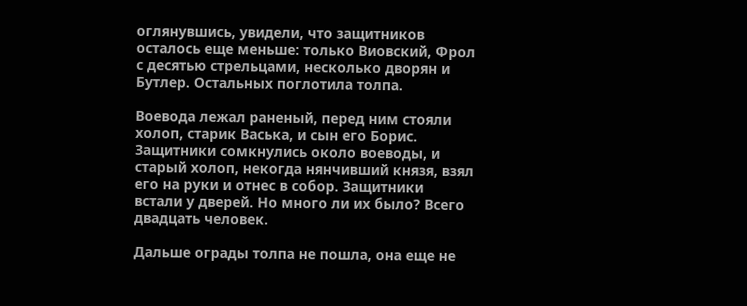оглянувшись, увидели, что защитников осталось еще меньше: только Виовский, Фрол с десятью стрельцами, несколько дворян и Бутлер. Остальных поглотила толпа.

Воевода лежал раненый, перед ним стояли холоп, старик Васька, и сын его Борис. Защитники сомкнулись около воеводы, и старый холоп, некогда нянчивший князя, взял его на руки и отнес в собор. Защитники встали у дверей. Но много ли их было? Всего двадцать человек.

Дальше ограды толпа не пошла, она еще не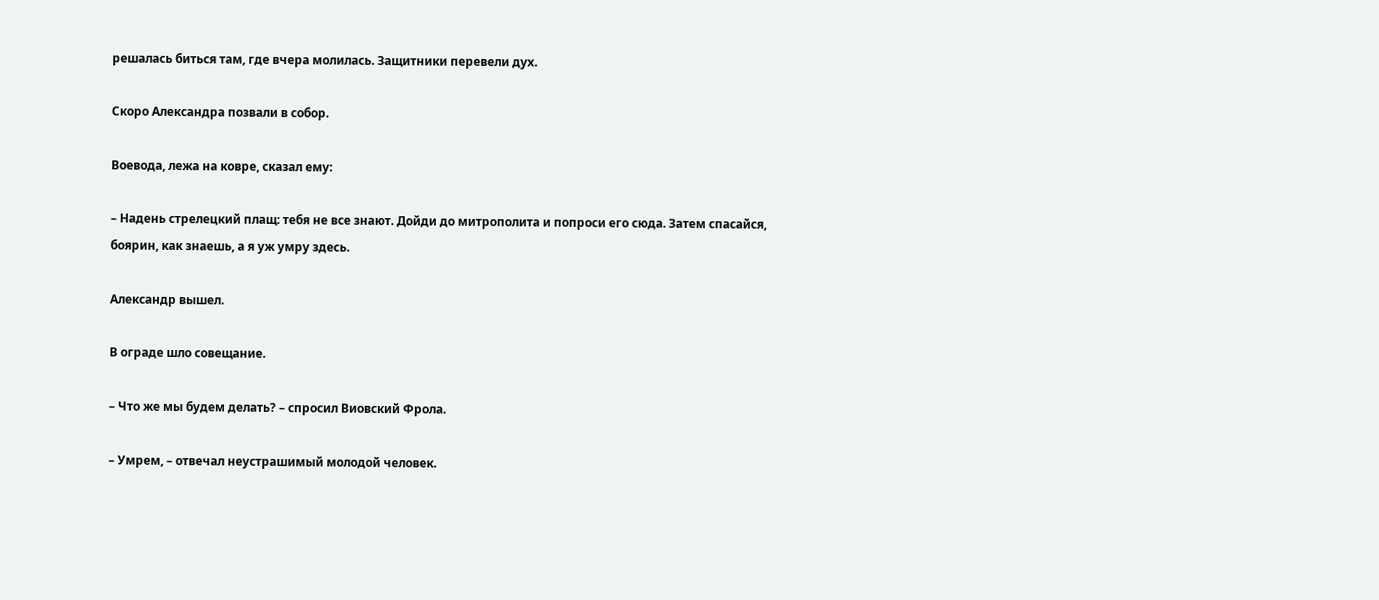решалась биться там, где вчера молилась. Защитники перевели дух.

Скоро Александра позвали в собор.

Воевода, лежа на ковре, сказал ему:

– Надень стрелецкий плащ: тебя не все знают. Дойди до митрополита и попроси его сюда. Затем спасайся, боярин, как знаешь, а я уж умру здесь.

Александр вышел.

В ограде шло совещание.

– Что же мы будем делать? – спросил Виовский Фрола.

– Умрем, – отвечал неустрашимый молодой человек.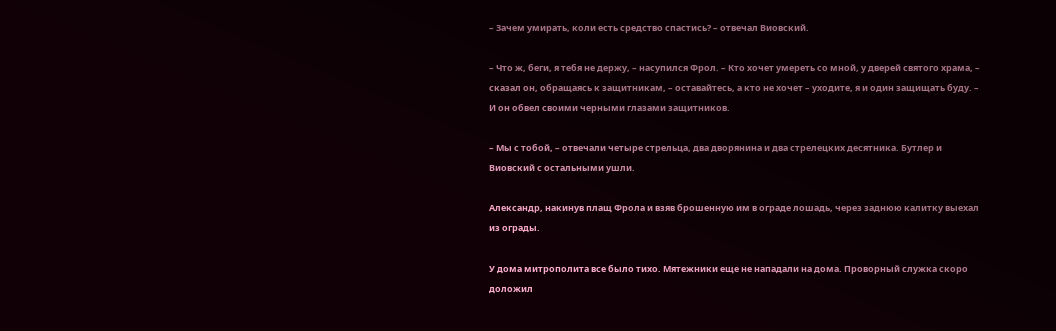– Зачем умирать, коли есть средство спастись? – отвечал Виовский.

– Что ж, беги, я тебя не держу, – насупился Фрол. – Кто хочет умереть со мной, у дверей святого храма, – сказал он, обращаясь к защитникам, – оставайтесь, а кто не хочет – уходите, я и один защищать буду. – И он обвел своими черными глазами защитников.

– Мы с тобой, – отвечали четыре стрельца, два дворянина и два стрелецких десятника. Бутлер и Виовский с остальными ушли.

Александр, накинув плащ Фрола и взяв брошенную им в ограде лошадь, через заднюю калитку выехал из ограды.

У дома митрополита все было тихо. Мятежники еще не нападали на дома. Проворный служка скоро доложил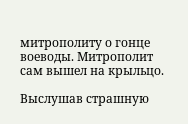митрополиту о гонце воеводы. Митрополит сам вышел на крыльцо.

Выслушав страшную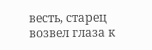весть, старец возвел глаза к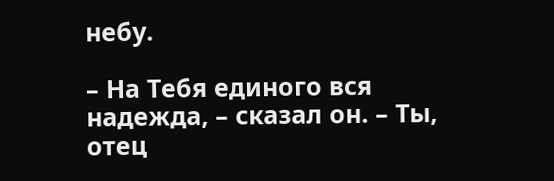небу.

– На Тебя единого вся надежда, – сказал он. – Ты, отец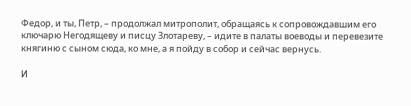Федор, и ты, Петр, – продолжал митрополит, обращаясь к сопровождавшим его ключарю Негодящеву и писцу Злотареву, – идите в палаты воеводы и перевезите княгиню с сыном сюда, ко мне, а я пойду в собор и сейчас вернусь.

И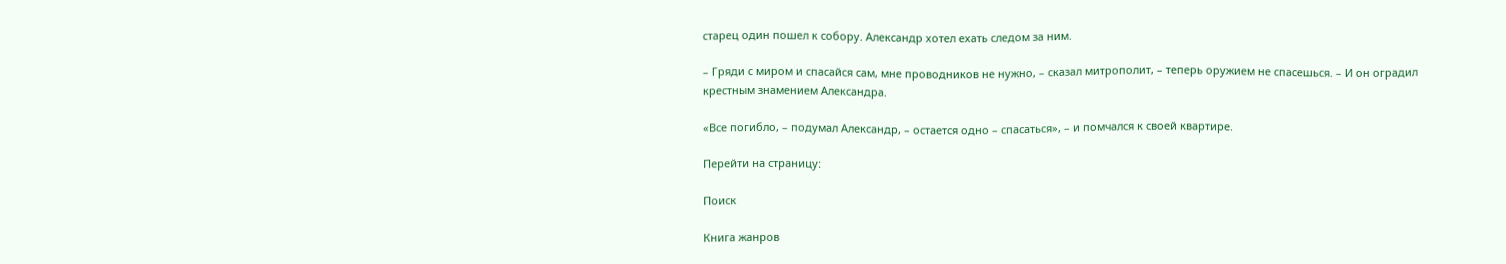старец один пошел к собору. Александр хотел ехать следом за ним.

– Гряди с миром и спасайся сам, мне проводников не нужно, – сказал митрополит, – теперь оружием не спасешься. – И он оградил крестным знамением Александра.

«Все погибло, – подумал Александр, – остается одно – спасаться», – и помчался к своей квартире.

Перейти на страницу:

Поиск

Книга жанров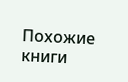Похожие книги